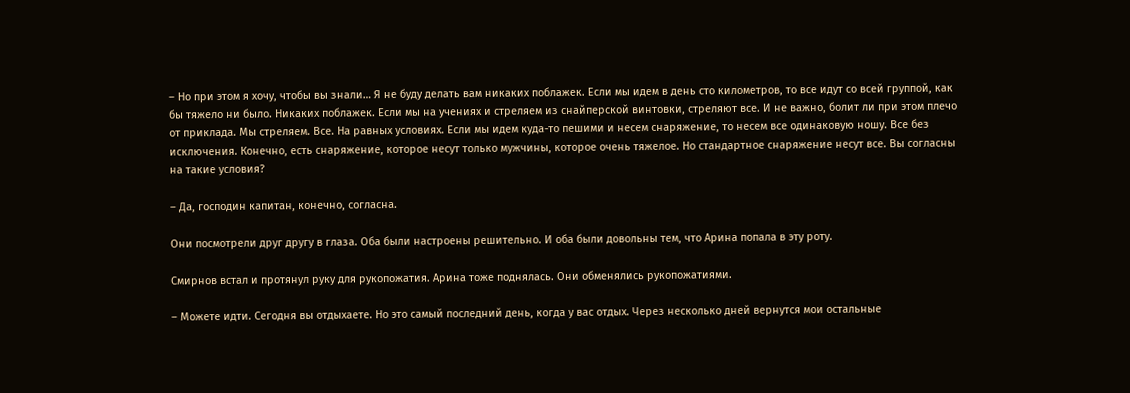– Но при этом я хочу, чтобы вы знали… Я не буду делать вам никаких поблажек. Если мы идем в день сто километров, то все идут со всей группой, как бы тяжело ни было. Никаких поблажек. Если мы на учениях и стреляем из снайперской винтовки, стреляют все. И не важно, болит ли при этом плечо от приклада. Мы стреляем. Все. На равных условиях. Если мы идем куда-то пешими и несем снаряжение, то несем все одинаковую ношу. Все без исключения. Конечно, есть снаряжение, которое несут только мужчины, которое очень тяжелое. Но стандартное снаряжение несут все. Вы согласны на такие условия?

– Да, господин капитан, конечно, согласна.

Они посмотрели друг другу в глаза. Оба были настроены решительно. И оба были довольны тем, что Арина попала в эту роту.

Смирнов встал и протянул руку для рукопожатия. Арина тоже поднялась. Они обменялись рукопожатиями.

– Можете идти. Сегодня вы отдыхаете. Но это самый последний день, когда у вас отдых. Через несколько дней вернутся мои остальные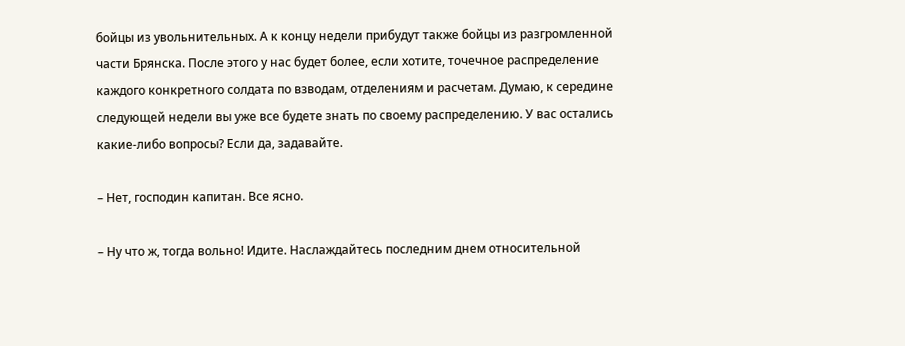бойцы из увольнительных. А к концу недели прибудут также бойцы из разгромленной части Брянска. После этого у нас будет более, если хотите, точечное распределение каждого конкретного солдата по взводам, отделениям и расчетам. Думаю, к середине следующей недели вы уже все будете знать по своему распределению. У вас остались какие-либо вопросы? Если да, задавайте.

– Нет, господин капитан. Все ясно.

– Ну что ж, тогда вольно! Идите. Наслаждайтесь последним днем относительной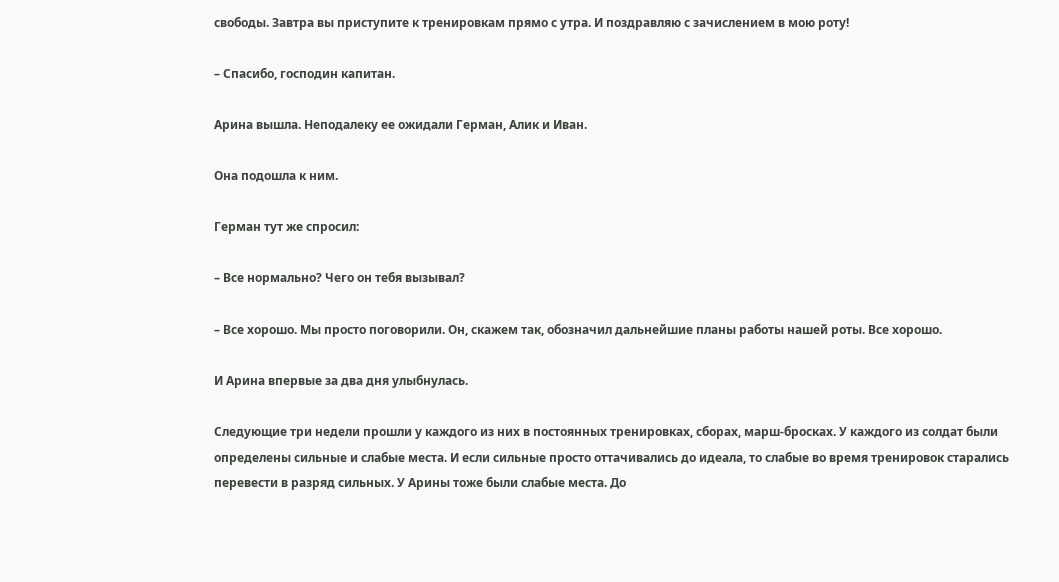свободы. Завтра вы приступите к тренировкам прямо с утра. И поздравляю с зачислением в мою роту!

– Спасибо, господин капитан.

Арина вышла. Неподалеку ее ожидали Герман, Алик и Иван.

Она подошла к ним.

Герман тут же спросил:

– Все нормально? Чего он тебя вызывал?

– Все хорошо. Мы просто поговорили. Он, скажем так, обозначил дальнейшие планы работы нашей роты. Все хорошо.

И Арина впервые за два дня улыбнулась.

Следующие три недели прошли у каждого из них в постоянных тренировках, сборах, марш-бросках. У каждого из солдат были определены сильные и слабые места. И если сильные просто оттачивались до идеала, то слабые во время тренировок старались перевести в разряд сильных. У Арины тоже были слабые места. До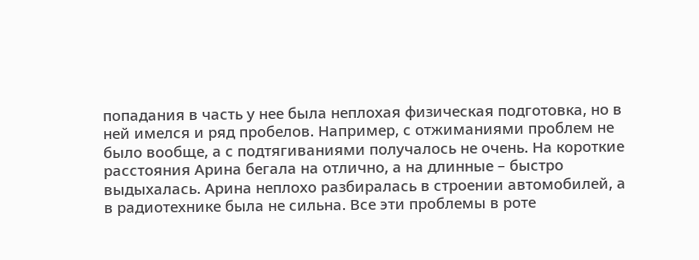попадания в часть у нее была неплохая физическая подготовка, но в ней имелся и ряд пробелов. Например, с отжиманиями проблем не было вообще, а с подтягиваниями получалось не очень. На короткие расстояния Арина бегала на отлично, а на длинные – быстро выдыхалась. Арина неплохо разбиралась в строении автомобилей, а в радиотехнике была не сильна. Все эти проблемы в роте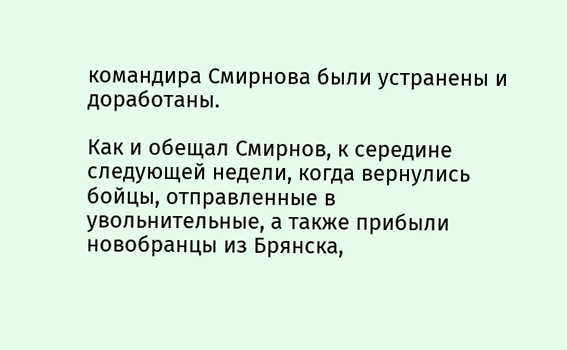командира Смирнова были устранены и доработаны.

Как и обещал Смирнов, к середине следующей недели, когда вернулись бойцы, отправленные в увольнительные, а также прибыли новобранцы из Брянска,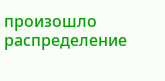произошло распределение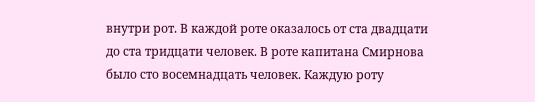внутри рот. В каждой роте оказалось от ста двадцати до ста тридцати человек. В роте капитана Смирнова было сто восемнадцать человек. Каждую роту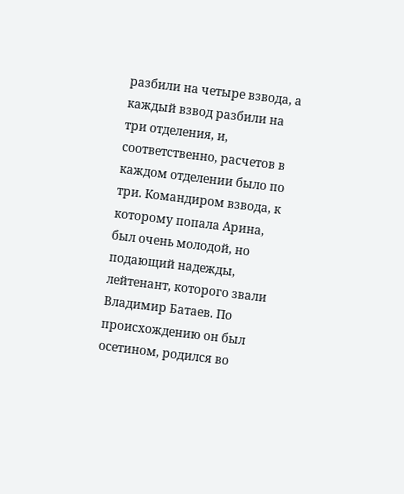разбили на четыре взвода, а каждый взвод разбили на три отделения, и, соответственно, расчетов в каждом отделении было по три. Командиром взвода, к которому попала Арина, был очень молодой, но подающий надежды, лейтенант, которого звали Владимир Батаев. По происхождению он был осетином, родился во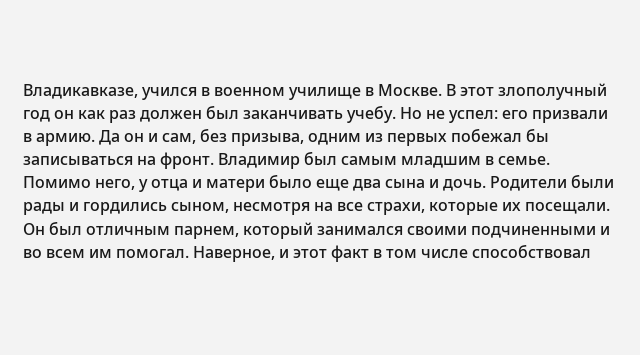Владикавказе, учился в военном училище в Москве. В этот злополучный год он как раз должен был заканчивать учебу. Но не успел: его призвали в армию. Да он и сам, без призыва, одним из первых побежал бы записываться на фронт. Владимир был самым младшим в семье. Помимо него, у отца и матери было еще два сына и дочь. Родители были рады и гордились сыном, несмотря на все страхи, которые их посещали. Он был отличным парнем, который занимался своими подчиненными и во всем им помогал. Наверное, и этот факт в том числе способствовал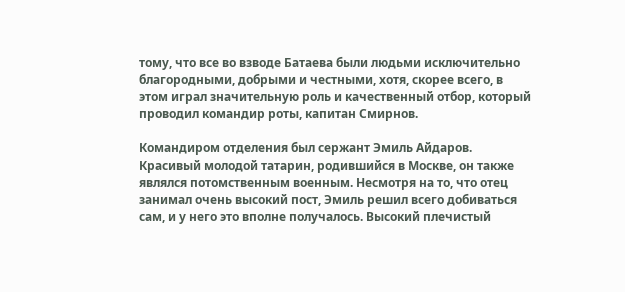тому, что все во взводе Батаева были людьми исключительно благородными, добрыми и честными, хотя, скорее всего, в этом играл значительную роль и качественный отбор, который проводил командир роты, капитан Смирнов.

Командиром отделения был сержант Эмиль Айдаров. Красивый молодой татарин, родившийся в Москве, он также являлся потомственным военным. Несмотря на то, что отец занимал очень высокий пост, Эмиль решил всего добиваться сам, и у него это вполне получалось. Высокий плечистый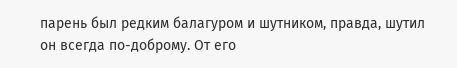парень был редким балагуром и шутником, правда, шутил он всегда по-доброму. От его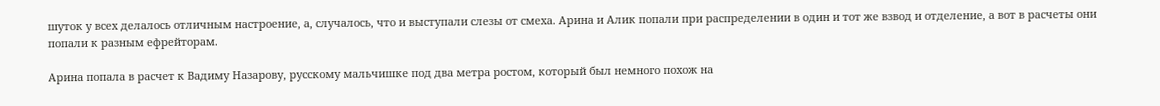шуток у всех делалось отличным настроение, а, случалось, что и выступали слезы от смеха. Арина и Алик попали при распределении в один и тот же взвод и отделение, а вот в расчеты они попали к разным ефрейторам.

Арина попала в расчет к Вадиму Назарову, русскому мальчишке под два метра ростом, который был немного похож на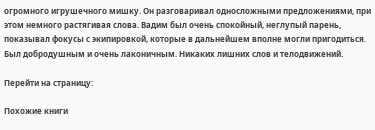огромного игрушечного мишку. Он разговаривал односложными предложениями, при этом немного растягивая слова. Вадим был очень спокойный, неглупый парень, показывал фокусы с экипировкой, которые в дальнейшем вполне могли пригодиться. Был добродушным и очень лаконичным. Никаких лишних слов и телодвижений.

Перейти на страницу:

Похожие книги